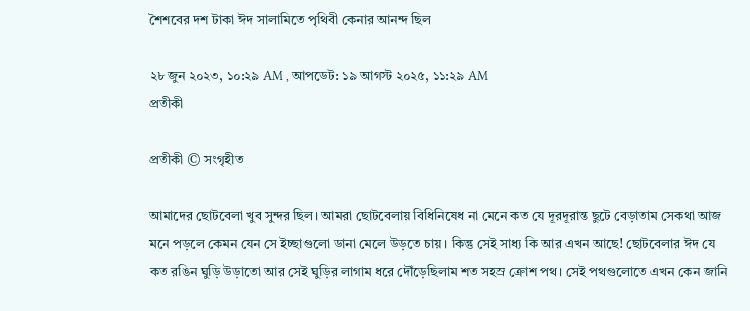শৈশবের দশ টাকা ঈদ সালামিতে পৃথিবী কেনার আনন্দ ছিল

২৮ জুন ২০২৩, ১০:২৯ AM , আপডেট: ১৯ আগস্ট ২০২৫, ১১:২৯ AM
প্রতীকী

প্রতীকী © সংগৃহীত

আমাদের ছোটবেলা খুব সুন্দর ছিল। আমরা ছোটবেলায় বিধিনিষেধ না মেনে কত যে দূরদূরান্ত ছুটে বেড়াতাম সেকথা আজ মনে পড়লে কেমন যেন সে ইচ্ছাগুলো ডানা মেলে উড়তে চায়। কিন্তু সেই সাধ্য কি আর এখন আছে! ছোটবেলার ঈদ যে কত রঙিন ঘুড়ি উড়াতো আর সেই ঘুড়ির লাগাম ধরে দৌঁড়েছিলাম শত সহস্র ক্রোশ পথ। সেই পথগুলোতে এখন কেন জানি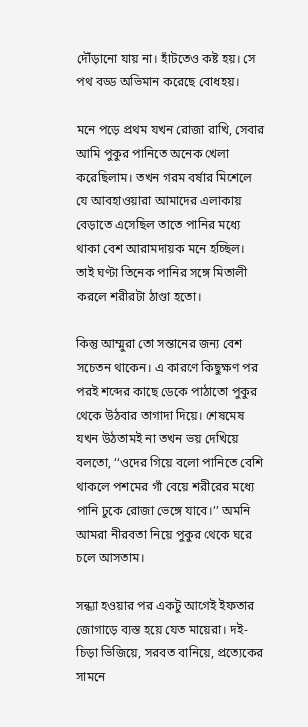দৌঁড়ানো যায় না। হাঁটতেও কষ্ট হয়। সে পথ বড্ড অভিমান করেছে বোধহয়।

মনে পড়ে প্রথম যখন রোজা রাখি, সেবার আমি পুকুর পানিতে অনেক খেলা করেছিলাম। তখন গরম বর্ষার মিশেলে যে আবহাওয়ারা আমাদের এলাকায় বেড়াতে এসেছিল তাতে পানির মধ্যে থাকা বেশ আরামদায়ক মনে হচ্ছিল। তাই ঘণ্টা তিনেক পানির সঙ্গে মিতালী করলে শরীরটা ঠাণ্ডা হতো।

কিন্তু আম্মুরা তো সন্তানের জন্য বেশ সচেতন থাকেন। এ কারণে কিছুক্ষণ পর পরই শব্দের কাছে ডেকে পাঠাতো পুকুর থেকে উঠবার তাগাদা দিয়ে। শেষমেষ যখন উঠতামই না তখন ভয় দেখিয়ে বলতো, ‘‘ওদের গিয়ে বলো পানিতে বেশি থাকলে পশমের গাঁ বেয়ে শরীরের মধ্যে পানি ঢুকে রোজা ভেঙ্গে যাবে।’’ অমনি আমরা নীরবতা নিয়ে পুকুর থেকে ঘরে চলে আসতাম।

সন্ধ্যা হওয়ার পর একটু আগেই ইফতার জোগাড়ে ব্যস্ত হয়ে যেত মায়েরা। দই-চিড়া ভিজিয়ে, সরবত বানিয়ে, প্রত্যেকের সামনে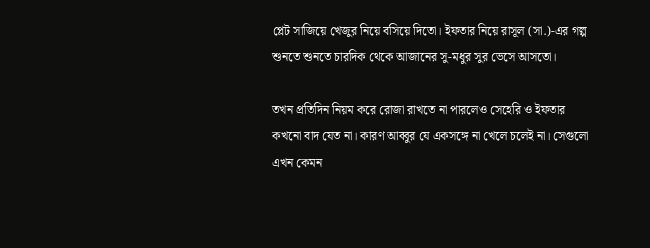প্লেট সাজিয়ে খেজুর নিয়ে বসিয়ে দিতো। ইফতার নিয়ে রাসূল (সা.)-এর গল্প শুনতে শুনতে চারদিক থেকে আজানের সু-মধুর সুর ভেসে আসতো।

তখন প্রতিদিন নিয়ম করে রোজা রাখতে না পারলেও সেহেরি ও ইফতার কখনো বাদ যেত না। কারণ আব্বুর যে একসঙ্গে না খেলে চলেই না। সেগুলো এখন কেমন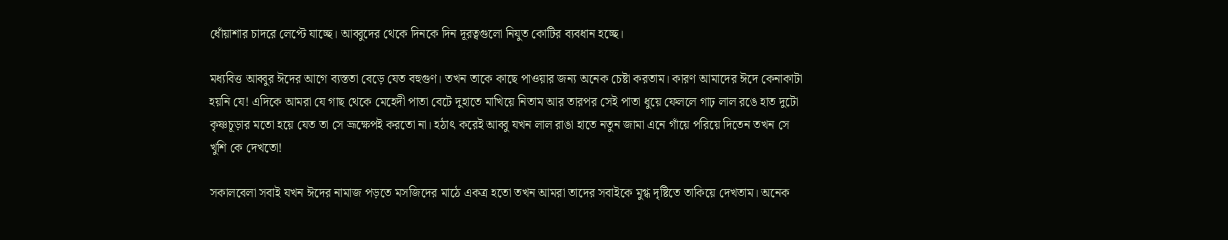ধোঁয়াশার চাদরে লেপ্টে যাচ্ছে। আব্বুদের থেকে দিনকে দিন দূরত্বগুলো নিযুত কোটির ব্যবধান হচ্ছে।

মধ্যবিত্ত আব্বুর ঈদের আগে ব্যস্ততা বেড়ে যেত বহুগুণ। তখন তাকে কাছে পাওয়ার জন্য অনেক চেষ্টা করতাম। কারণ আমাদের ঈদে কেনাকাটা হয়নি যে! এদিকে আমরা যে গাছ থেকে মেহেদী পাতা বেটে দুহাতে মাখিয়ে নিতাম আর তারপর সেই পাতা ধুয়ে ফেললে গাঢ় লাল রঙে হাত দুটো কৃষ্ণচূড়ার মতো হয়ে যেত তা সে ভ্রূক্ষেপই করতো না। হঠাৎ করেই আব্বু যখন লাল রাঙা হাতে নতুন জামা এনে গাঁয়ে পরিয়ে দিতেন তখন সে খুশি কে দেখতো!

সকালবেলা সবাই যখন ঈদের নামাজ পড়তে মসজিদের মাঠে একত্র হতো তখন আমরা তাদের সবাইকে মুগ্ধ দৃষ্টিতে তাকিয়ে দেখতাম। অনেক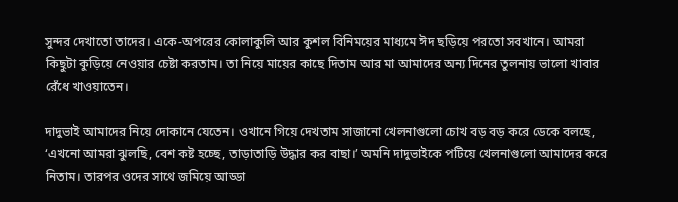সুন্দর দেখাতো তাদের। একে-অপরের কোলাকুলি আর কুশল বিনিময়ের মাধ্যমে ঈদ ছড়িয়ে পরতো সবখানে। আমরা কিছুটা কুড়িয়ে নেওয়ার চেষ্টা করতাম। তা নিয়ে মায়ের কাছে দিতাম আর মা আমাদের অন্য দিনের তুলনায় ভালো খাবার রেঁধে খাওয়াতেন।

দাদুভাই আমাদের নিয়ে দোকানে যেতেন। ওখানে গিয়ে দেখতাম সাজানো খেলনাগুলো চোখ বড় বড় করে ডেকে বলছে, ‘এখনো আমরা ঝুলছি, বেশ কষ্ট হচ্ছে, তাড়াতাড়ি উদ্ধার কর বাছা।’ অমনি দাদুভাইকে পটিয়ে খেলনাগুলো আমাদের করে নিতাম। তারপর ওদের সাথে জমিয়ে আড্ডা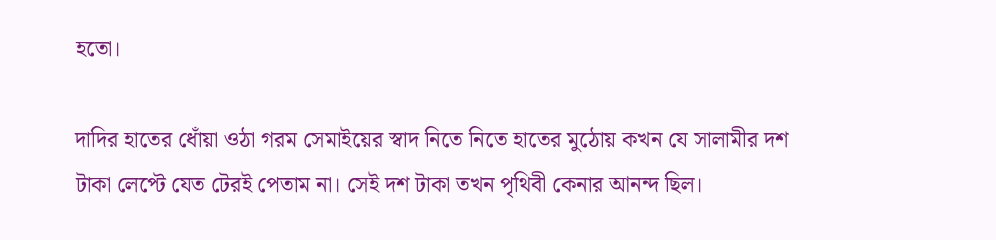হতো।

দাদির হাতের ধোঁয়া ওঠা গরম সেমাইয়ের স্বাদ নিতে নিতে হাতের মুঠোয় কখন যে সালামীর দশ টাকা লেপ্টে যেত টেরই পেতাম না। সেই দশ টাকা তখন পৃথিবী কেনার আনন্দ ছিল।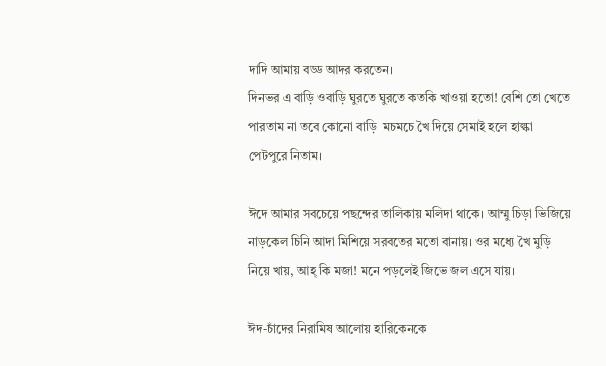দাদি আমায় বড্ড আদর করতেন।
দিনভর এ বাড়ি ওবাড়ি ঘুরতে ঘুরতে কতকি খাওয়া হতো! বেশি তো খেতে পারতাম না তবে কোনো বাড়ি  মচমচে খৈ দিয়ে সেমাই হলে হাল্কা পেটপুরে নিতাম।

ঈদে আমার সবচেয়ে পছন্দের তালিকায় মলিদা থাকে। আম্মু চিড়া ভিজিয়ে নাড়কেল চিনি আদা মিশিয়ে সরবতের মতো বানায়। ওর মধ্যে খৈ মুড়ি নিয়ে খায়, আহ্ কি মজা! মনে পড়লেই জিভে জল এসে যায়।

ঈদ-চাঁদের নিরামিষ আলোয় হারিকেনকে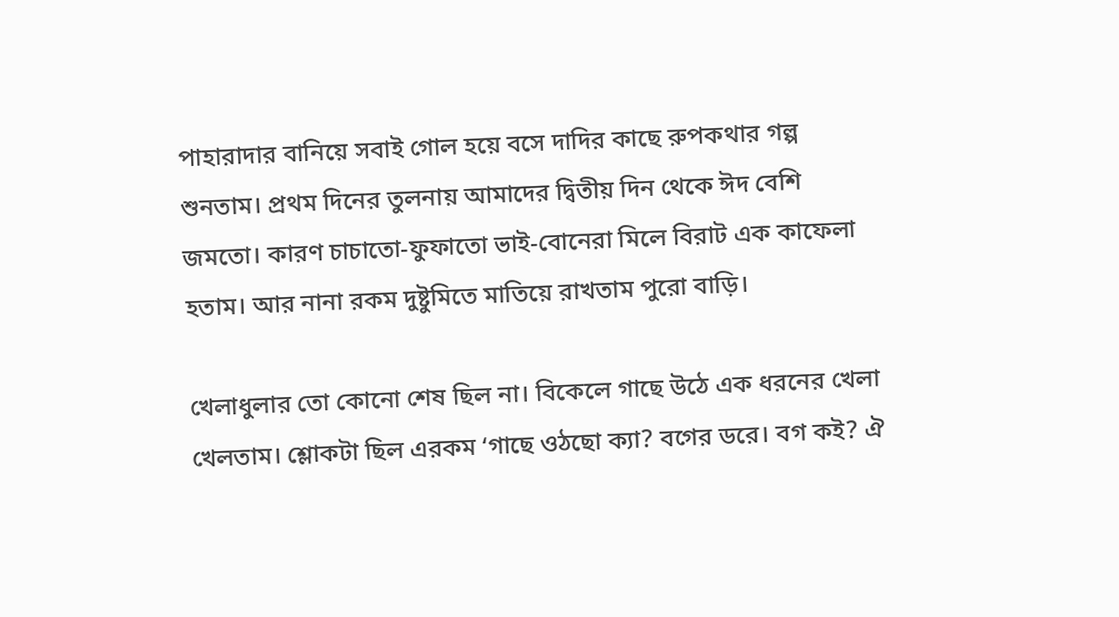পাহারাদার বানিয়ে সবাই গোল হয়ে বসে দাদির কাছে রুপকথার গল্প শুনতাম। প্রথম দিনের তুলনায় আমাদের দ্বিতীয় দিন থেকে ঈদ বেশি জমতো। কারণ চাচাতো-ফুফাতো ভাই-বোনেরা মিলে বিরাট এক কাফেলা হতাম। আর নানা রকম দুষ্টুমিতে মাতিয়ে রাখতাম পুরো বাড়ি।

খেলাধুলার তো কোনো শেষ ছিল না। বিকেলে গাছে উঠে এক ধরনের খেলা খেলতাম। শ্লোকটা ছিল এরকম ‘গাছে ওঠছো ক্যা? বগের ডরে। বগ কই? ঐ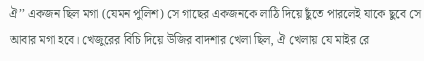ঐ’’ একজন ছিল মগা (যেমন পুলিশ) সে গাছের একজনকে লাঠি দিয়ে ছুঁতে পারলেই যাকে ছুবে সে আবার মগা হবে। খেজুরের বিচি দিয়ে উজির বাদশার খেলা ছিল, ঐ খেলায় যে মাইর রে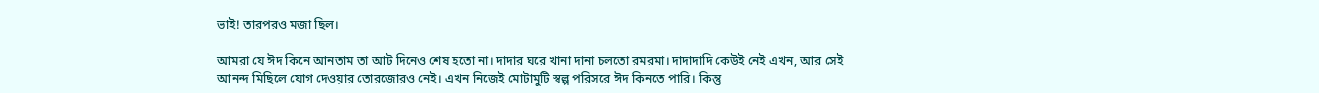ভাই! তারপরও মজা ছিল।

আমরা যে ঈদ কিনে আনতাম তা আট দিনেও শেষ হতো না। দাদার ঘরে খানা দানা চলতো রমরমা। দাদাদাদি কেউই নেই এখন, আর সেই আনন্দ মিছিলে যোগ দেওয়ার তোরজোরও নেই। এখন নিজেই মোটামুটি স্বল্প পরিসরে ঈদ কিনতে পারি। কিন্তু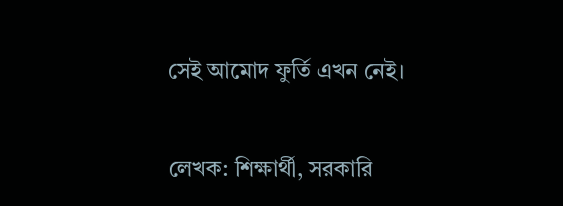সেই আমোদ ফুর্তি এখন নেই।

লেখক: শিক্ষার্থী, সরকারি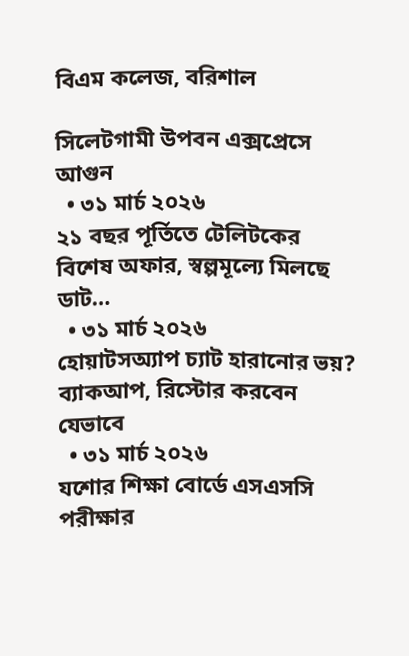বিএম কলেজ, বরিশাল

সিলেটগামী উপবন এক্সপ্রেসে আগুন
  • ৩১ মার্চ ২০২৬
২১ বছর পূর্তিতে টেলিটকের বিশেষ অফার, স্বল্পমূল্যে মিলছে ডাট…
  • ৩১ মার্চ ২০২৬
হোয়াটসঅ্যাপ চ্যাট হারানোর ভয়? ব্যাকআপ, রিস্টোর করবেন যেভাবে
  • ৩১ মার্চ ২০২৬
যশোর শিক্ষা বোর্ডে এসএসসি পরীক্ষার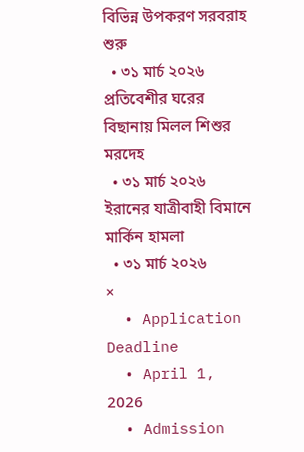বিভিন্ন উপকরণ সরবরাহ শুরু
  • ৩১ মার্চ ২০২৬
প্রতিবেশীর ঘরের বিছানায় মিলল শিশুর মরদেহ
  • ৩১ মার্চ ২০২৬
ইরানের যাত্রীবাহী বিমানে মার্কিন হামলা
  • ৩১ মার্চ ২০২৬
×
  • Application Deadline
  • April 1, 2026
  • Admission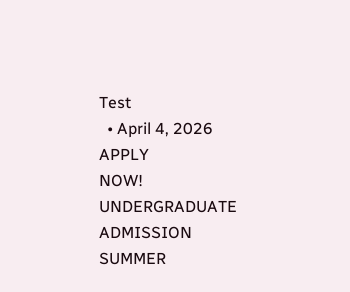Test
  • April 4, 2026
APPLY
NOW!
UNDERGRADUATE ADMISSION
SUMMER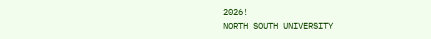2026!
NORTH SOUTH UNIVERSITY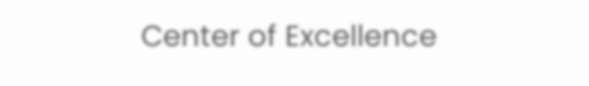Center of Excellence